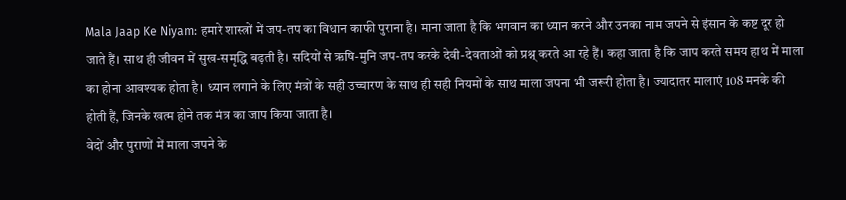Mala Jaap Ke Niyam: हमारे शास्त्रों में जप-तप का विधान काफी पुराना है। माना जाता है कि भगवान का ध्यान करने और उनका नाम जपने से इंसान के कष्ट दूर हो जाते हैं। साथ ही जीवन में सुख-समृद्धि बढ़ती है। सदियों से ऋषि-मुनि जप-तप करके देवी-देवताओं को प्रश्न् करते आ रहे हैं। कहा जाता है कि जाप करते समय हाथ में माला का होना आवश्यक होता है। ध्यान लगाने के लिए मंत्रों के सही उच्चारण के साथ ही सही नियमों के साथ माला जपना भी जरूरी होता है। ज्यादातर मालाएं 108 मनके की होती हैं, जिनके खत्म होने तक मंत्र का जाप किया जाता है।
वेदों और पुराणों में माला जपने के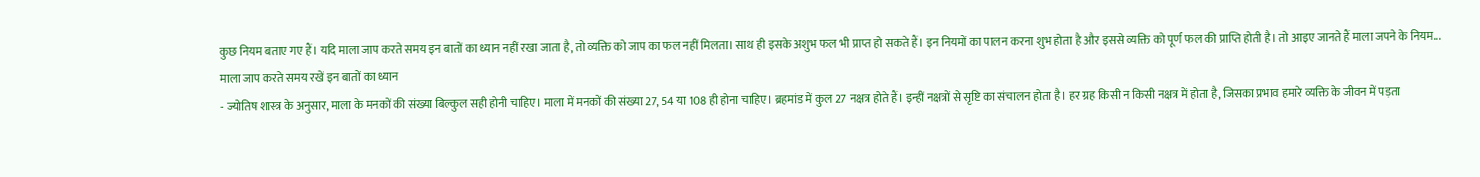कुछ नियम बताए गए हैं। यदि माला जाप करते समय इन बातों का ध्यान नहीं रखा जाता है, तो व्यक्ति को जाप का फल नहीं मिलता। साथ ही इसके अशुभ फल भी प्राप्त हो सकते हैं। इन नियमों का पालन करना शुभ होता है और इससे व्यक्ति को पूर्ण फल की प्राप्ति होती है। तो आइए जानते हैं माला जपने के नियम...
माला जाप करते समय रखें इन बातों का ध्यान
- ज्योतिष शास्त्र के अनुसार, माला के मनकों की संख्या बिल्कुल सही होनी चाहिए। माला में मनकों की संख्या 27, 54 या 108 ही होना चाहिए। ब्रहमांड में कुल 27 नक्षत्र होते हैं। इन्हीं नक्षत्रों से सृष्टि का संचालन होता है। हर ग्रह किसी न किसी नक्षत्र में होता है, जिसका प्रभाव हमारे व्यक्ति के जीवन में पड़ता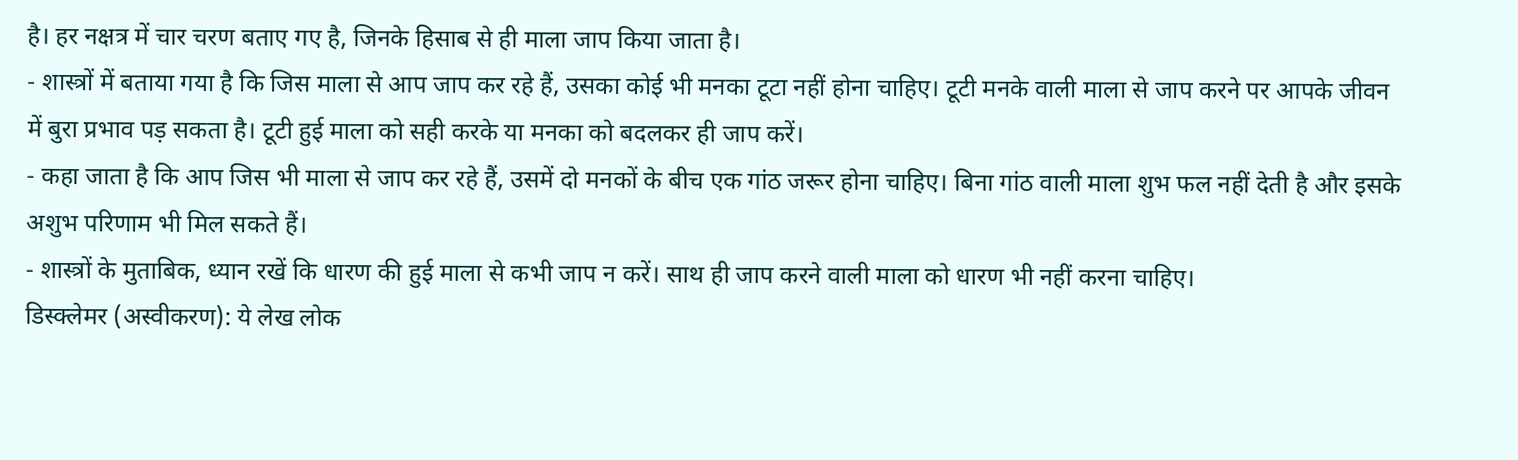है। हर नक्षत्र में चार चरण बताए गए है, जिनके हिसाब से ही माला जाप किया जाता है।
- शास्त्रों में बताया गया है कि जिस माला से आप जाप कर रहे हैं, उसका कोई भी मनका टूटा नहीं होना चाहिए। टूटी मनके वाली माला से जाप करने पर आपके जीवन में बुरा प्रभाव पड़ सकता है। टूटी हुई माला को सही करके या मनका को बदलकर ही जाप करें।
- कहा जाता है कि आप जिस भी माला से जाप कर रहे हैं, उसमें दो मनकों के बीच एक गांठ जरूर होना चाहिए। बिना गांठ वाली माला शुभ फल नहीं देती है और इसके अशुभ परिणाम भी मिल सकते हैं।
- शास्त्रों के मुताबिक, ध्यान रखें कि धारण की हुई माला से कभी जाप न करें। साथ ही जाप करने वाली माला को धारण भी नहीं करना चाहिए।
डिस्क्लेमर (अस्वीकरण): ये लेख लोक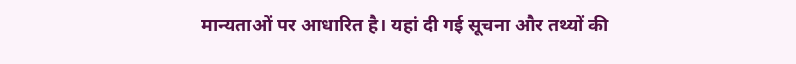मान्यताओं पर आधारित है। यहां दी गई सूचना और तथ्यों की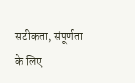सटीकता, संपूर्णता के लिए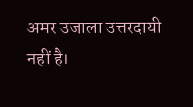अमर उजाला उत्तरदायी नहीं है।